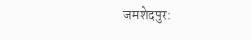जमशेदपुर: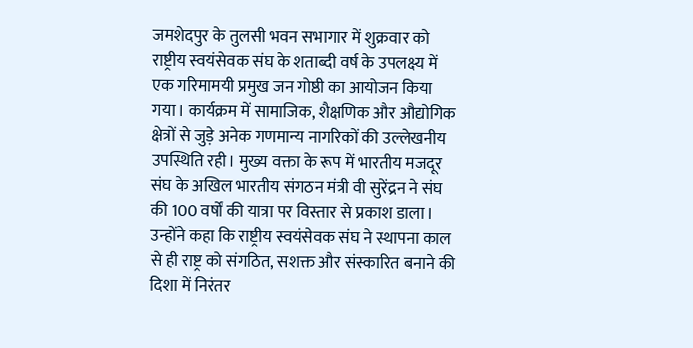जमशेदपुर के तुलसी भवन सभागार में शुक्रवार को राष्ट्रीय स्वयंसेवक संघ के शताब्दी वर्ष के उपलक्ष्य में एक गरिमामयी प्रमुख जन गोष्ठी का आयोजन किया गया। कार्यक्रम में सामाजिक, शैक्षणिक और औद्योगिक क्षेत्रों से जुड़े अनेक गणमान्य नागरिकों की उल्लेखनीय उपस्थिति रही। मुख्य वक्ता के रूप में भारतीय मजदूर संघ के अखिल भारतीय संगठन मंत्री वी सुरेंद्रन ने संघ की 100 वर्षों की यात्रा पर विस्तार से प्रकाश डाला।
उन्होंने कहा कि राष्ट्रीय स्वयंसेवक संघ ने स्थापना काल से ही राष्ट्र को संगठित, सशक्त और संस्कारित बनाने की दिशा में निरंतर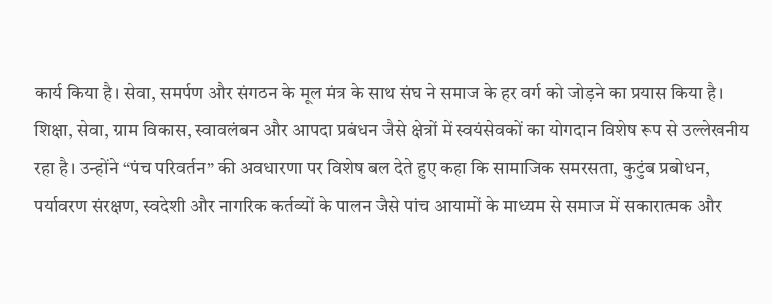कार्य किया है। सेवा, समर्पण और संगठन के मूल मंत्र के साथ संघ ने समाज के हर वर्ग को जोड़ने का प्रयास किया है। शिक्षा, सेवा, ग्राम विकास, स्वावलंबन और आपदा प्रबंधन जैसे क्षेत्रों में स्वयंसेवकों का योगदान विशेष रूप से उल्लेखनीय रहा है। उन्होंने “पंच परिवर्तन” की अवधारणा पर विशेष बल देते हुए कहा कि सामाजिक समरसता, कुटुंब प्रबोधन, पर्यावरण संरक्षण, स्वदेशी और नागरिक कर्तव्यों के पालन जैसे पांच आयामों के माध्यम से समाज में सकारात्मक और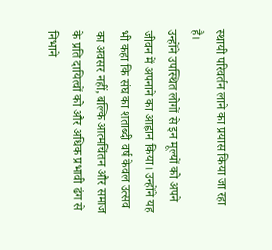स्थायी परिवर्तन लाने का प्रयास किया जा रहा है।
उन्होंने उपस्थित लोगों से इन मूल्यों को अपने जीवन में अपनाने का आह्वान किया। उन्होंने यह भी कहा कि संघ का शताब्दी वर्ष केवल उत्सव का अवसर नहीं, बल्कि आत्मचिंतन और समाज के प्रति दायित्वों को और अधिक प्रभावी ढंग से निभाने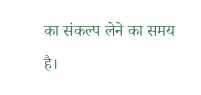का संकल्प लेने का समय है।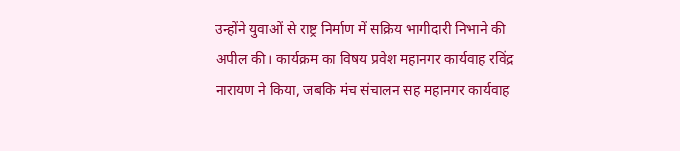उन्होंने युवाओं से राष्ट्र निर्माण में सक्रिय भागीदारी निभाने की अपील की। कार्यक्रम का विषय प्रवेश महानगर कार्यवाह रविंद्र नारायण ने किया, जबकि मंच संचालन सह महानगर कार्यवाह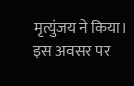मृत्युंजय ने किया। इस अवसर पर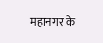महानगर के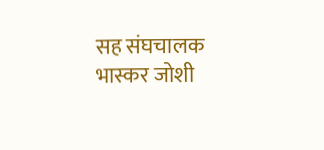सह संघचालक भास्कर जोशी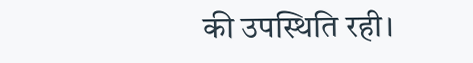की उपस्थिति रही।